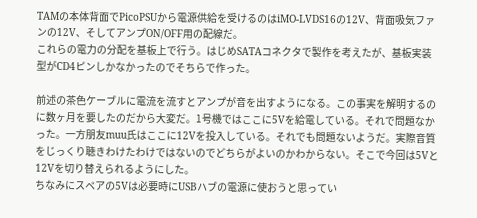TAMの本体背面でPicoPSUから電源供給を受けるのはiMO-LVDS16の12V、背面吸気ファンの12V、そしてアンプON/OFF用の配線だ。
これらの電力の分配を基板上で行う。はじめSATAコネクタで製作を考えたが、基板実装型がCD4ピンしかなかったのでそちらで作った。

前述の茶色ケーブルに電流を流すとアンプが音を出すようになる。この事実を解明するのに数ヶ月を要したのだから大変だ。1号機ではここに5Vを給電している。それで問題なかった。一方朋友muu氏はここに12Vを投入している。それでも問題ないようだ。実際音質をじっくり聴きわけたわけではないのでどちらがよいのかわからない。そこで今回は5Vと12Vを切り替えられるようにした。
ちなみにスペアの5Vは必要時にUSBハブの電源に使おうと思ってい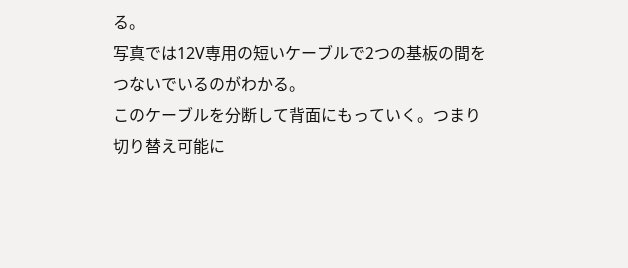る。
写真では12V専用の短いケーブルで2つの基板の間をつないでいるのがわかる。
このケーブルを分断して背面にもっていく。つまり切り替え可能に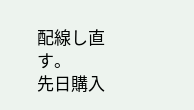配線し直す。
先日購入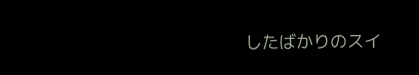したばかりのスイ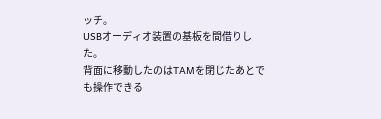ッチ。
USBオーディオ装置の基板を間借りした。
背面に移動したのはTAMを閉じたあとでも操作できる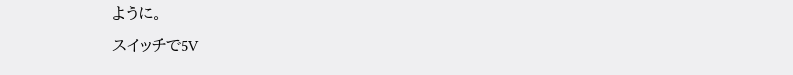ように。
スイッチで5V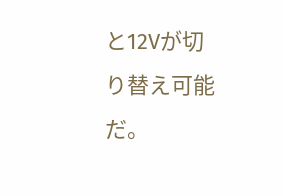と12Vが切り替え可能だ。